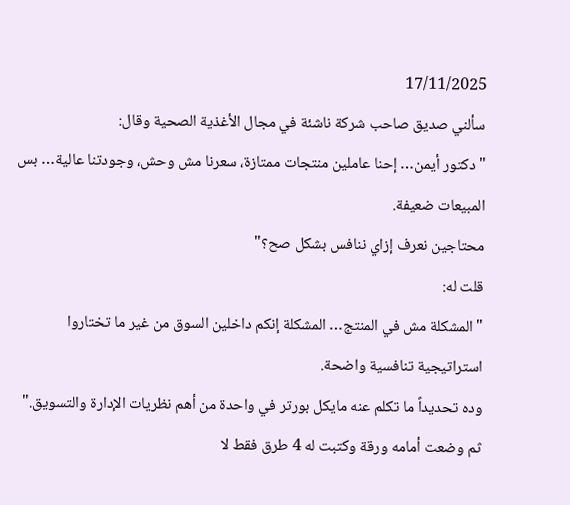17/11/2025
سألني صديق صاحب شركة ناشئة في مجال الأغذية الصحية وقال:
"دكتور أيمن… إحنا عاملين منتجات ممتازة، سعرنا مش وحش، وجودتنا عالية… بس المبيعات ضعيفة.
محتاجين نعرف إزاي ننافس بشكل صح؟"
قلت له:
"المشكلة مش في المنتج… المشكلة إنكم داخلين السوق من غير ما تختاروا استراتيجية تنافسية واضحة.
وده تحديداً ما تكلم عنه مايكل بورتر في واحدة من أهم نظريات الإدارة والتسويق."
ثم وضعت أمامه ورقة وكتبت له 4 طرق فقط لا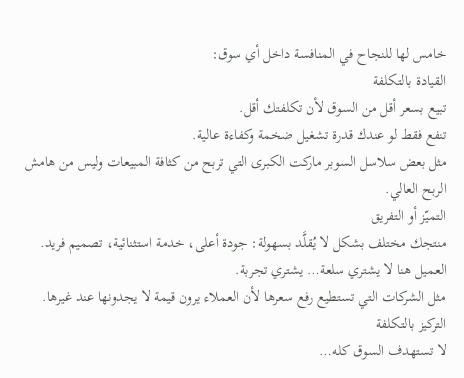خامس لها للنجاح في المنافسة داخل أي سوق:
القيادة بالتكلفة
تبيع بسعر أقل من السوق لأن تكلفتك أقل.
تنفع فقط لو عندك قدرة تشغيل ضخمة وكفاءة عالية.
مثل بعض سلاسل السوبر ماركت الكبرى التي تربح من كثافة المبيعات وليس من هامش الربح العالي.
التميّز أو التفريق
منتجك مختلف بشكل لا يُقلَّد بسهولة: جودة أعلى، خدمة استثنائية، تصميم فريد.
العميل هنا لا يشتري سلعة… يشتري تجربة.
مثل الشركات التي تستطيع رفع سعرها لأن العملاء يرون قيمة لا يجدونها عند غيرها.
التركيز بالتكلفة
لا تستهدف السوق كله…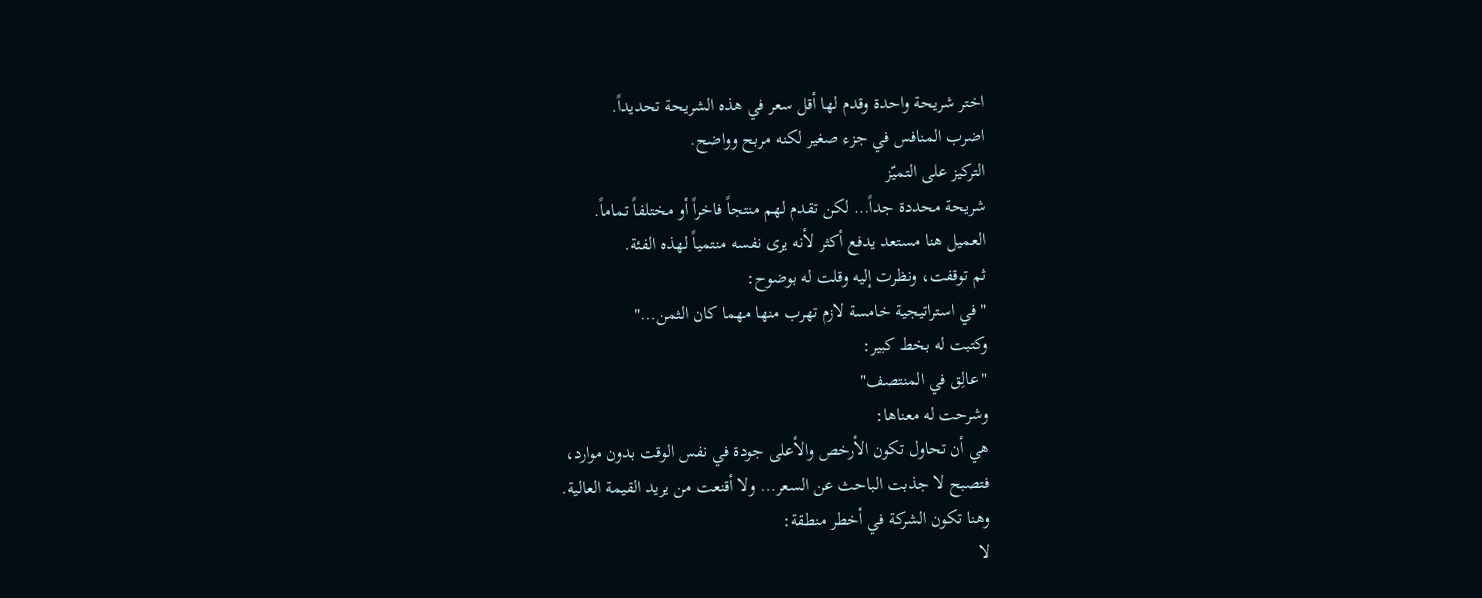اختر شريحة واحدة وقدم لها أقل سعر في هذه الشريحة تحديداً.
اضرب المنافس في جزء صغير لكنه مربح وواضح.
التركيز على التميّز
شريحة محددة جداً… لكن تقدم لهم منتجاً فاخراً أو مختلفاً تماماً.
العميل هنا مستعد يدفع أكثر لأنه يرى نفسه منتمياً لهذه الفئة.
ثم توقفت، ونظرت إليه وقلت له بوضوح:
"في استراتيجية خامسة لازم تهرب منها مهما كان الثمن…"
وكتبت له بخط كبير:
"عالِق في المنتصف"
وشرحت له معناها:
هي أن تحاول تكون الأرخص والأعلى جودة في نفس الوقت بدون موارد،
فتصبح لا جذبت الباحث عن السعر… ولا أقنعت من يريد القيمة العالية.
وهنا تكون الشركة في أخطر منطقة:
لا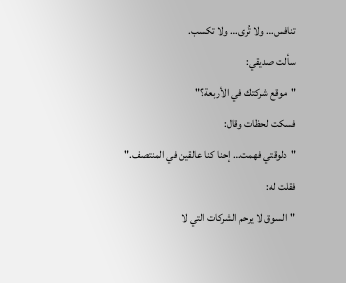تنافس… ولا تُرى… ولا تكسب.
سألت صديقي:
"موقع شركتك في الأربعة؟"
فسكت لحظات وقال:
"دلوقتي فهمت… إحنا كنا عالقين في المنتصف."
فقلت له:
"السوق لا يرحم الشركات التي لا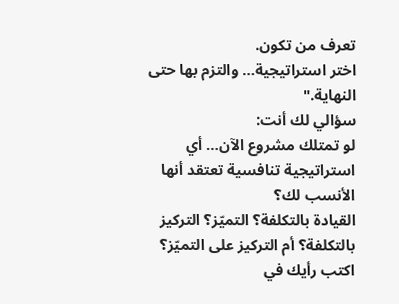تعرف من تكون.
اختر استراتيجية… والتزم بها حتى النهاية."
سؤالي لك أنت:
لو تمتلك مشروع الآن… أي استراتيجية تنافسية تعتقد أنها الأنسب لك؟
القيادة بالتكلفة؟ التميّز؟ التركيز بالتكلفة؟ أم التركيز على التميّز؟
اكتب رأيك في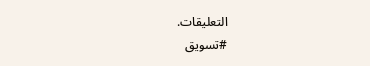التعليقات.
#تسويق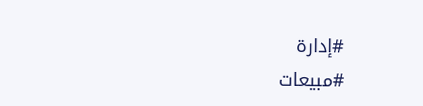#إدارة
#مبيعات